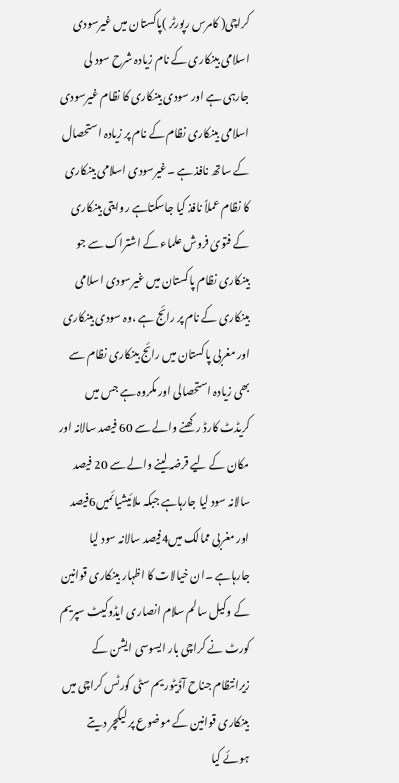کراچی( کامرس رپورٹر )پاکستان میں غیرسودی اسلامی بینکاری کے نام زیادہ شرح سود لی جارہی ہے اور سودی بینکاری کا نظام غیرسودی اسلامی بینکاری نظام کے نام پر زیادہ استحصال کے ساتھ نافذ ہے ۔غیرسودی اسلامی بینکاری کا نظام عملاً نافذ کیا جاسکتاہے روایتی بینکاری کے فتویٰ فروش علماء کے اشتراک سے جو بینکاری نظام پاکستان میں غیرسودی اسلامی بینکاری کے نام پر رائج ہے ،وہ سودی بینکاری اور مغربی پاکستان میں رائج بینکاری نظام سے بھی زیادہ استحصالی اور مکروہ ہے جس میں کریڈٹ کارڈ رکھنے والے سے 60 فیصد سالانہ اور مکان کے لیے قرضہ لینے والے سے 20 فیصد سالانہ سود لیا جارہاہے جبکہ ملائیشیائمیں6فیصد اور مغربی ممالک میں4فیصد سالانہ سود لیا جارہاہے ۔ان خیالات کا اظہار بینکاری قوانین کے وکیل سالم سلام انصاری ایڈوکیٹ سپریم کورٹ نے کراچی بار ایسوسی ایشن کے زیرانتظام جناح آڈیٹوریم سٹی کورٹس کراچی میں بینکاری قوانین کے موضوع پر لیکچر دیتے ہوئے کیا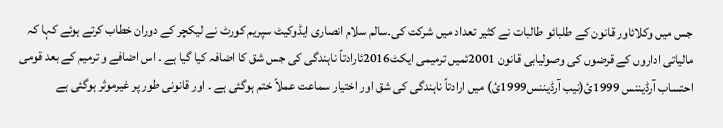جس میں وکلائاور قانون کے طلبائو طالبات نے کثیر تعداد میں شرکت کی۔سالم سلام انصاری ایڈوکیٹ سپریم کورٹ نے لیکچر کے دوران خطاب کرتے ہوئے کہا کہ مالیاتی اداروں کے قرضوں کی وصولیابی قانون 2001ئمیں ترمیمی ایکٹ2016ئارادتاً ناہندگی کی جس شق کا اضافہ کیا گیا ہے ۔ اس اضافے و ترمیم کے بعد قومی احتساب آرڈیننس 1999ئ(نیب آرڈیننس1999ئ) میں ارادتاً ناہندگی کی شق اور اختیار سماعت عملاً ختم ہوگئی ہے ۔ اور قانونی طور پر غیرموثر ہوگئی ہے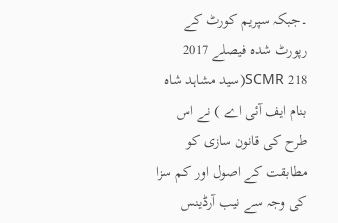۔جبکہ سپریم کورٹ کے رپورٹ شدہ فیصلے 2017 SCMR 218(سید مشاہد شاہ بنام ایف آئی اے ) نے اس طرح کی قانون سازی کو مطابقت کے اصول اور کم سزا کی وجہ سے نیب آرڈینس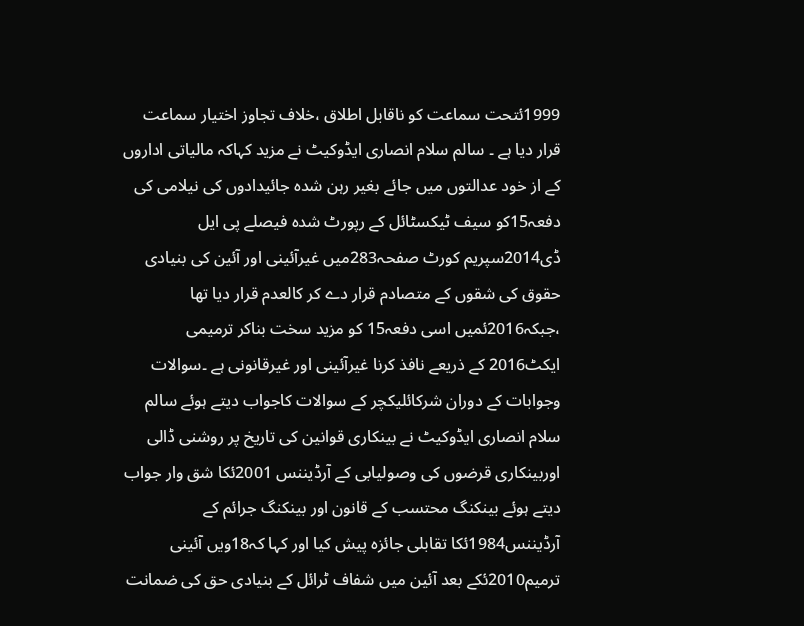1999ئتحت سماعت کو ناقابل اطلاق ،خلاف تجاوز اختیار سماعت قرار دیا ہے ۔ سالم سلام انصاری ایڈوکیٹ نے مزید کہاکہ مالیاتی اداروں کے از خود عدالتوں میں جائے بغیر رہن شدہ جائیدادوں کی نیلامی کی دفعہ15کو سیف ٹیکسٹائل کے رپورٹ شدہ فیصلے پی ایل ڈی2014سپریم کورٹ صفحہ283میں غیرآئینی اور آئین کی بنیادی حقوق کی شقوں کے متصادم قرار دے کر کالعدم قرار دیا تھا ،جبکہ2016ئمیں اسی دفعہ15 کو مزید سخت بناکر ترمیمی ایکٹ2016 کے ذریعے نافذ کرنا غیرآئینی اور غیرقانونی ہے ۔سوالات وجوابات کے دوران شرکائلیکچر کے سوالات کاجواب دیتے ہوئے سالم سلام انصاری ایڈوکیٹ نے بینکاری قوانین کی تاریخ پر روشنی ڈالی اوربینکاری قرضوں کی وصولیابی کے آرڈیننس 2001ئکا شق وار جواب دیتے ہوئے بینکنگ محتسب کے قانون اور بینکنگ جرائم کے آرڈیننس1984ئکا تقابلی جائزہ پیش کیا اور کہا کہ18ویں آئینی ترمیم2010ئکے بعد آئین میں شفاف ٹرائل کے بنیادی حق کی ضمانت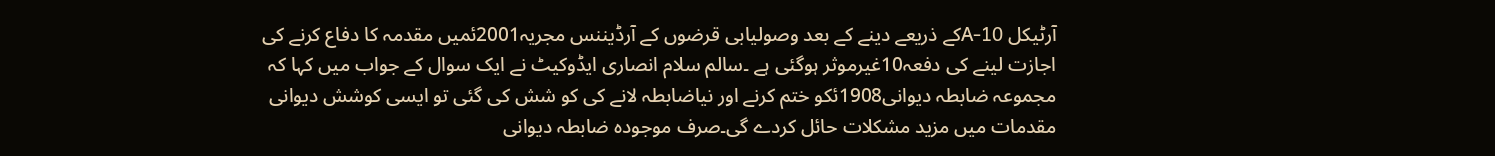آرٹیکل 10-Aکے ذریعے دینے کے بعد وصولیابی قرضوں کے آرڈیننس مجریہ2001ئمیں مقدمہ کا دفاع کرنے کی اجازت لینے کی دفعہ10غیرموثر ہوگئی ہے ۔سالم سلام انصاری ایڈوکیٹ نے ایک سوال کے جواب میں کہا کہ مجموعہ ضابطہ دیوانی1908ئکو ختم کرنے اور نیاضابطہ لانے کی کو شش کی گئی تو ایسی کوشش دیوانی مقدمات میں مزید مشکلات حائل کردے گی۔صرف موجودہ ضابطہ دیوانی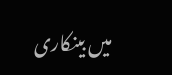میں بینکاری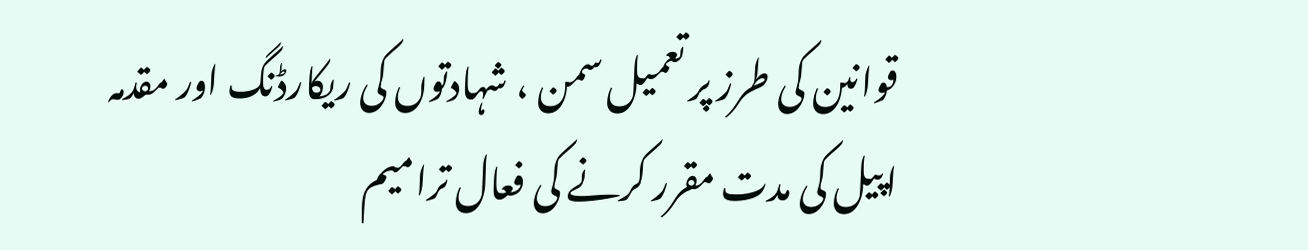قوانین کی طرز پر تعمیل سمن ، شہادتوں کی ریکارڈنگ اور مقدمہ اپیل کی مدت مقرر کرنے کی فعال ترامیم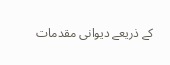کے ذریعے دیوانی مقدمات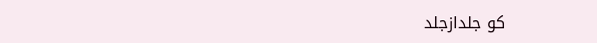کو جلدازجلد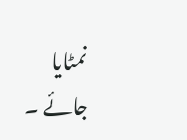نمٹایا جائے ۔